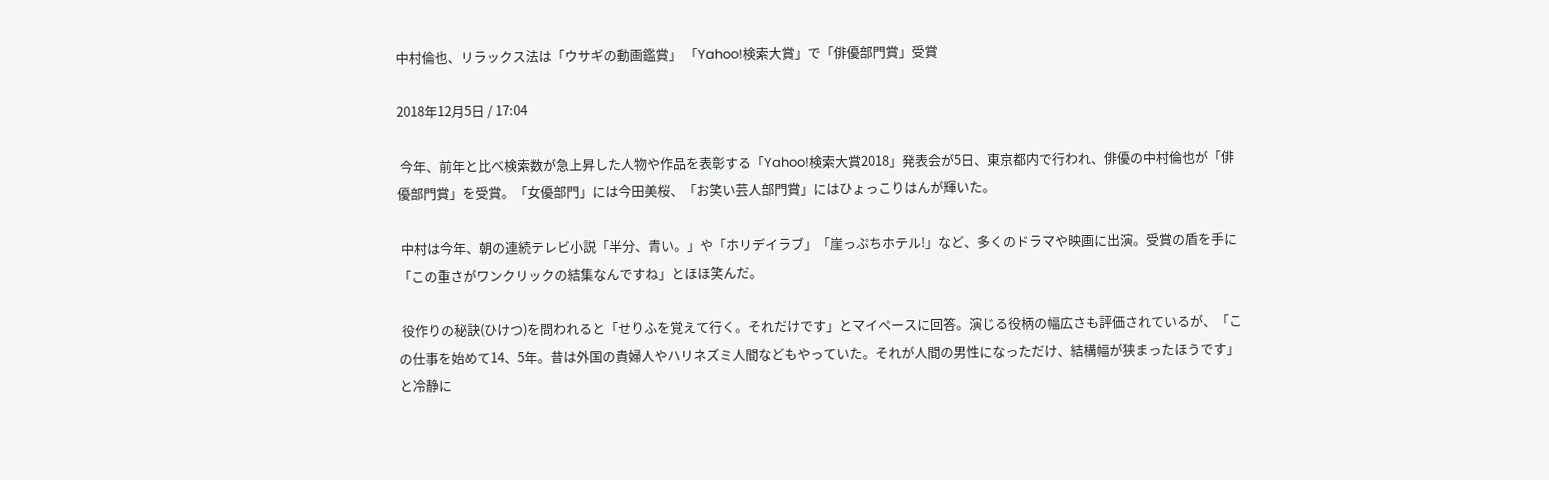中村倫也、リラックス法は「ウサギの動画鑑賞」 「Yahoo!検索大賞」で「俳優部門賞」受賞

2018年12月5日 / 17:04

 今年、前年と比べ検索数が急上昇した人物や作品を表彰する「Yahoo!検索大賞2018」発表会が5日、東京都内で行われ、俳優の中村倫也が「俳優部門賞」を受賞。「女優部門」には今田美桜、「お笑い芸人部門賞」にはひょっこりはんが輝いた。

 中村は今年、朝の連続テレビ小説「半分、青い。」や「ホリデイラブ」「崖っぷちホテル!」など、多くのドラマや映画に出演。受賞の盾を手に「この重さがワンクリックの結集なんですね」とほほ笑んだ。

 役作りの秘訣(ひけつ)を問われると「せりふを覚えて行く。それだけです」とマイペースに回答。演じる役柄の幅広さも評価されているが、「この仕事を始めて14、5年。昔は外国の貴婦人やハリネズミ人間などもやっていた。それが人間の男性になっただけ、結構幅が狭まったほうです」と冷静に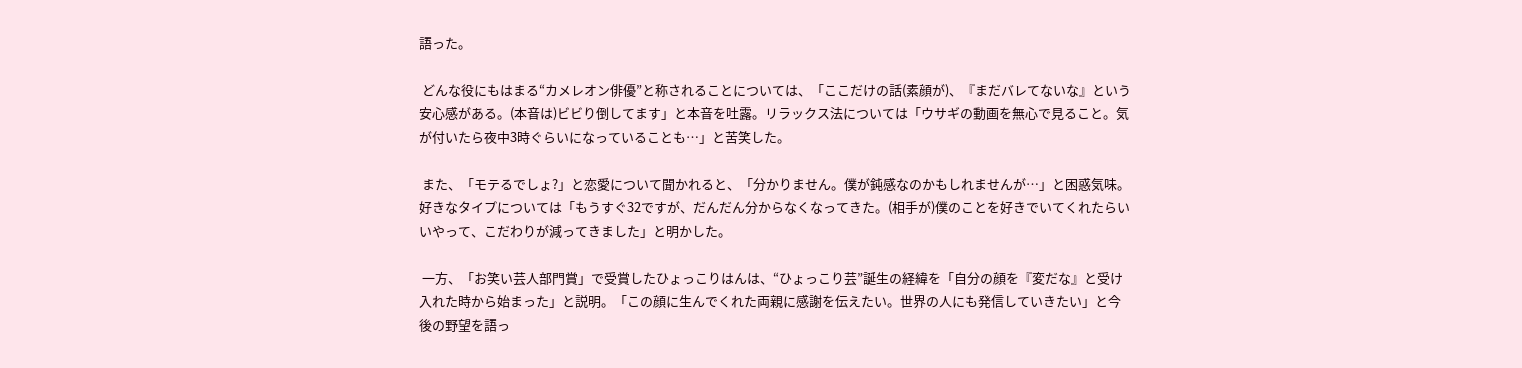語った。

 どんな役にもはまる“カメレオン俳優”と称されることについては、「ここだけの話(素顔が)、『まだバレてないな』という安心感がある。(本音は)ビビり倒してます」と本音を吐露。リラックス法については「ウサギの動画を無心で見ること。気が付いたら夜中3時ぐらいになっていることも…」と苦笑した。

 また、「モテるでしょ?」と恋愛について聞かれると、「分かりません。僕が鈍感なのかもしれませんが…」と困惑気味。好きなタイプについては「もうすぐ32ですが、だんだん分からなくなってきた。(相手が)僕のことを好きでいてくれたらいいやって、こだわりが減ってきました」と明かした。

 一方、「お笑い芸人部門賞」で受賞したひょっこりはんは、“ひょっこり芸”誕生の経緯を「自分の顔を『変だな』と受け入れた時から始まった」と説明。「この顔に生んでくれた両親に感謝を伝えたい。世界の人にも発信していきたい」と今後の野望を語っ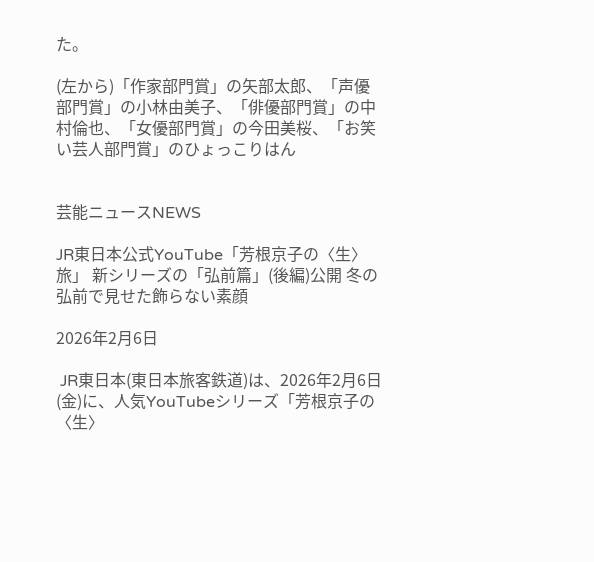た。

(左から)「作家部門賞」の矢部太郎、「声優部門賞」の小林由美子、「俳優部門賞」の中村倫也、「女優部門賞」の今田美桜、「お笑い芸人部門賞」のひょっこりはん


芸能ニュースNEWS

JR東日本公式YouTube「芳根京子の〈生〉旅」 新シリーズの「弘前篇」(後編)公開 冬の弘前で見せた飾らない素顔

2026年2月6日

 JR東日本(東日本旅客鉄道)は、2026年2月6日(金)に、人気YouTubeシリーズ「芳根京子の〈生〉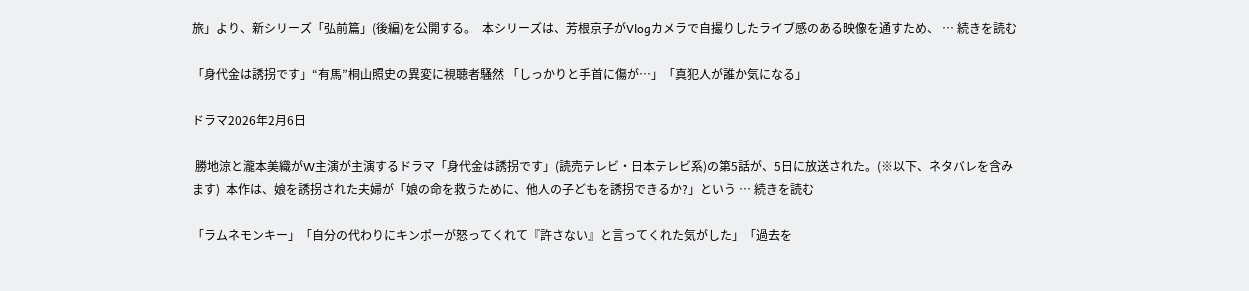旅」より、新シリーズ「弘前篇」(後編)を公開する。  本シリーズは、芳根京子がVlogカメラで自撮りしたライブ感のある映像を通すため、 … 続きを読む

「身代金は誘拐です」“有馬”桐山照史の異変に視聴者騒然 「しっかりと手首に傷が…」「真犯人が誰か気になる」

ドラマ2026年2月6日

 勝地涼と瀧本美織がW主演が主演するドラマ「身代金は誘拐です」(読売テレビ・日本テレビ系)の第5話が、5日に放送された。(※以下、ネタバレを含みます)  本作は、娘を誘拐された夫婦が「娘の命を救うために、他人の子どもを誘拐できるか?」という … 続きを読む

「ラムネモンキー」「自分の代わりにキンポーが怒ってくれて『許さない』と言ってくれた気がした」「過去を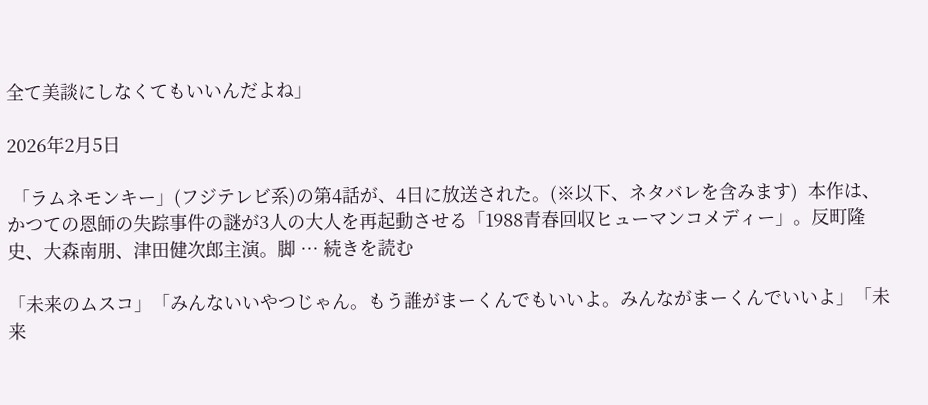全て美談にしなくてもいいんだよね」

2026年2月5日

 「ラムネモンキー」(フジテレビ系)の第4話が、4日に放送された。(※以下、ネタバレを含みます)  本作は、かつての恩師の失踪事件の謎が3人の大人を再起動させる「1988青春回収ヒューマンコメディー」。反町隆史、大森南朋、津田健次郎主演。脚 … 続きを読む

「未来のムスコ」「みんないいやつじゃん。もう誰がまーくんでもいいよ。みんながまーくんでいいよ」「未来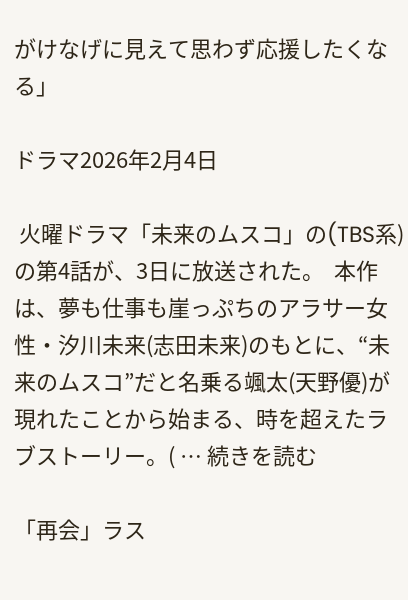がけなげに見えて思わず応援したくなる」

ドラマ2026年2月4日

 火曜ドラマ「未来のムスコ」の(TBS系)の第4話が、3日に放送された。  本作は、夢も仕事も崖っぷちのアラサー女性・汐川未来(志田未来)のもとに、“未来のムスコ”だと名乗る颯太(天野優)が現れたことから始まる、時を超えたラブストーリー。( … 続きを読む

「再会」ラス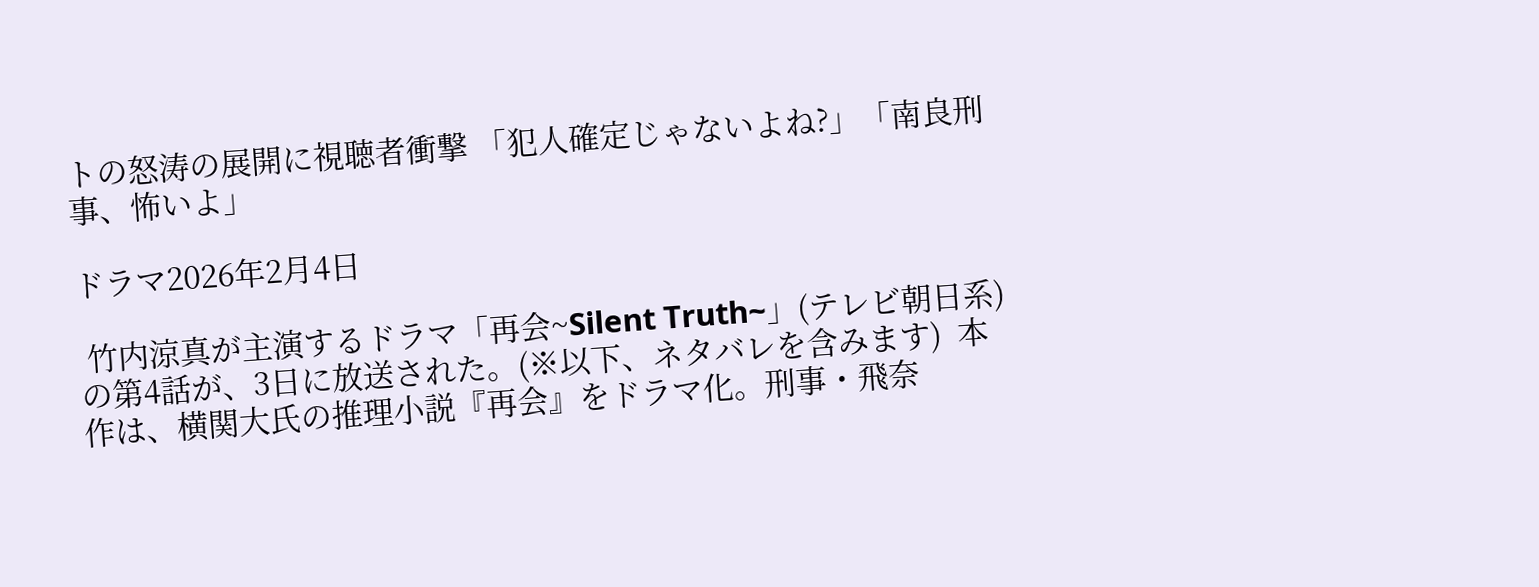トの怒涛の展開に視聴者衝撃 「犯人確定じゃないよね?」「南良刑事、怖いよ」

ドラマ2026年2月4日

 竹内涼真が主演するドラマ「再会~Silent Truth~」(テレビ朝日系)の第4話が、3日に放送された。(※以下、ネタバレを含みます)  本作は、横関大氏の推理小説『再会』をドラマ化。刑事・飛奈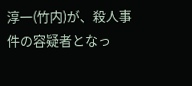淳一(竹内)が、殺人事件の容疑者となっ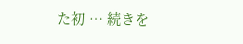た初 … 続きを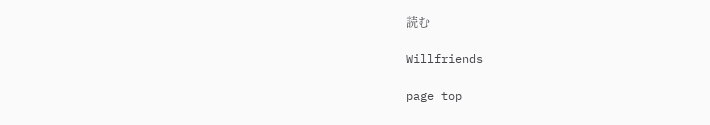読む

Willfriends

page top